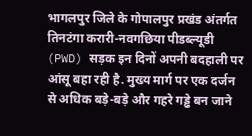भागलपुर जिले के गोपालपुर प्रखंड अंतर्गत तिनटंगा करारी-नवगछिया पीडब्ल्यूडी (PWD) सड़क इन दिनों अपनी बदहाली पर आंसू बहा रही है. मुख्य मार्ग पर एक दर्जन से अधिक बड़े-बड़े और गहरे गड्ढे बन जाने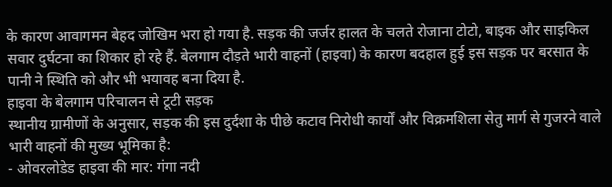के कारण आवागमन बेहद जोखिम भरा हो गया है. सड़क की जर्जर हालत के चलते रोजाना टोटो, बाइक और साइकिल सवार दुर्घटना का शिकार हो रहे हैं. बेलगाम दौड़ते भारी वाहनों (हाइवा) के कारण बदहाल हुई इस सड़क पर बरसात के पानी ने स्थिति को और भी भयावह बना दिया है.
हाइवा के बेलगाम परिचालन से टूटी सड़क
स्थानीय ग्रामीणों के अनुसार, सड़क की इस दुर्दशा के पीछे कटाव निरोधी कार्यों और विक्रमशिला सेतु मार्ग से गुजरने वाले भारी वाहनों की मुख्य भूमिका है:
- ओवरलोडेड हाइवा की मार: गंगा नदी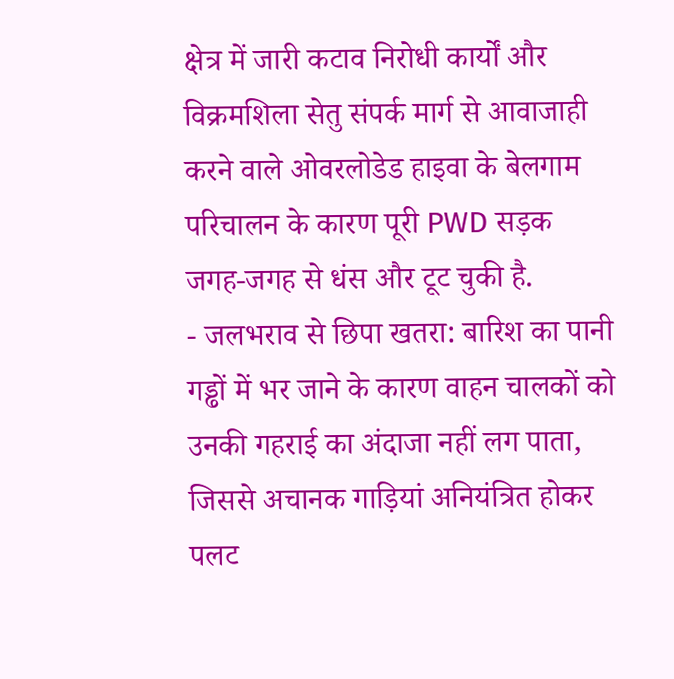क्षेत्र में जारी कटाव निरोधी कार्यों और विक्रमशिला सेतु संपर्क मार्ग से आवाजाही करने वाले ओवरलोडेड हाइवा के बेलगाम परिचालन के कारण पूरी PWD सड़क जगह-जगह से धंस और टूट चुकी है.
- जलभराव से छिपा खतरा: बारिश का पानी गड्ढों में भर जाने के कारण वाहन चालकों को उनकी गहराई का अंदाजा नहीं लग पाता, जिससे अचानक गाड़ियां अनियंत्रित होकर पलट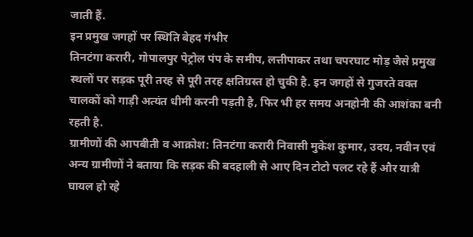जाती हैं.
इन प्रमुख जगहों पर स्थिति बेहद गंभीर
तिनटंगा करारी, गोपालपुर पेट्रोल पंप के समीप, लत्तीपाकर तथा चपरघाट मोड़ जैसे प्रमुख स्थलों पर सड़क पूरी तरह से पूरी तरह क्षतिग्रस्त हो चुकी है. इन जगहों से गुजरते वक्त चालकों को गाड़ी अत्यंत धीमी करनी पड़ती है, फिर भी हर समय अनहोनी की आशंका बनी रहती है.
ग्रामीणों की आपबीती व आक्रोश: तिनटंगा करारी निवासी मुकेश कुमार, उदय, नवीन एवं अन्य ग्रामीणों ने बताया कि सड़क की बदहाली से आए दिन टोटो पलट रहे हैं और यात्री घायल हो रहे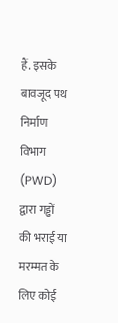हैं. इसके बावजूद पथ निर्माण विभाग (PWD) द्वारा गड्ढों की भराई या मरम्मत के लिए कोई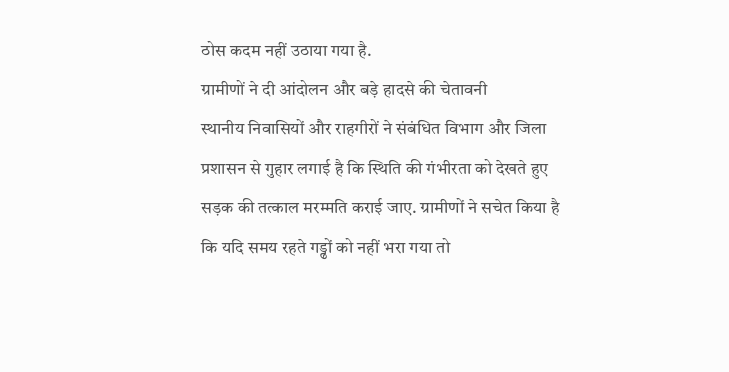ठोस कदम नहीं उठाया गया है.
ग्रामीणों ने दी आंदोलन और बड़े हादसे की चेतावनी
स्थानीय निवासियों और राहगीरों ने संबंधित विभाग और जिला प्रशासन से गुहार लगाई है कि स्थिति की गंभीरता को देखते हुए सड़क की तत्काल मरम्मति कराई जाए. ग्रामीणों ने सचेत किया है कि यदि समय रहते गड्ढों को नहीं भरा गया तो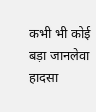कभी भी कोई बड़ा जानलेवा हादसा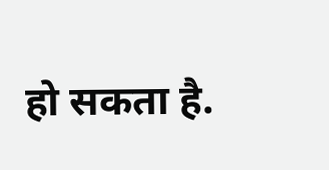हो सकता है.